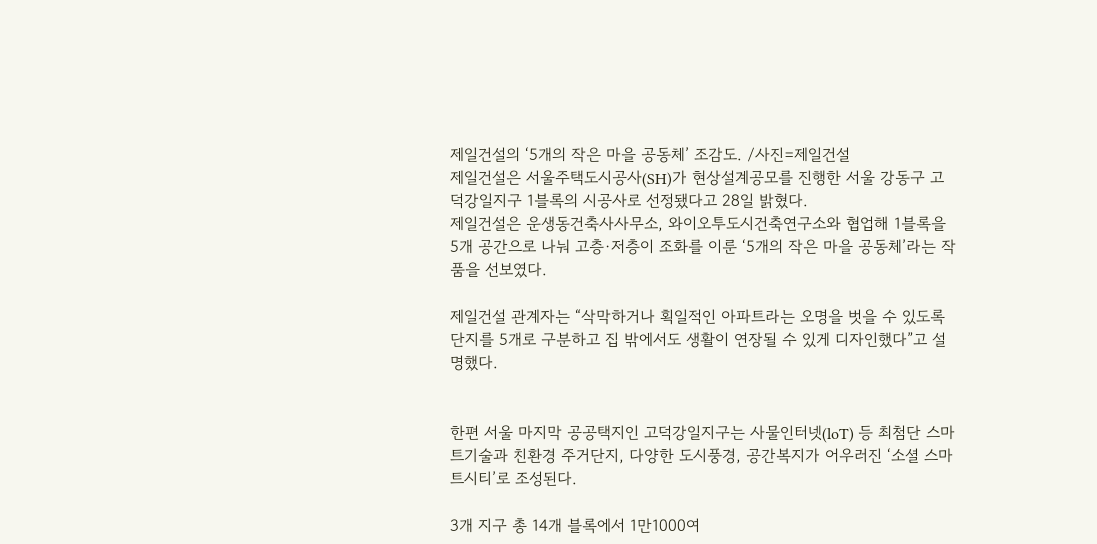제일건설의 ‘5개의 작은 마을 공동체’ 조감도. /사진=제일건설
제일건설은 서울주택도시공사(SH)가 현상설계공모를 진행한 서울 강동구 고덕강일지구 1블록의 시공사로 선정됐다고 28일 밝혔다.
제일건설은 운생동건축사사무소, 와이오투도시건축연구소와 협업해 1블록을 5개 공간으로 나눠 고층·저층이 조화를 이룬 ‘5개의 작은 마을 공동체’라는 작품을 선보였다.

제일건설 관계자는 “삭막하거나 획일적인 아파트라는 오명을 벗을 수 있도록 단지를 5개로 구분하고 집 밖에서도 생활이 연장될 수 있게 디자인했다”고 설명했다.


한편 서울 마지막 공공택지인 고덕강일지구는 사물인터넷(loT) 등 최첨단 스마트기술과 친환경 주거단지, 다양한 도시풍경, 공간복지가 어우러진 ‘소셜 스마트시티’로 조성된다.

3개 지구 총 14개 블록에서 1만1000여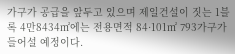가구가 공급을 앞두고 있으며 제일건설이 짓는 1블록 4만8434㎡에는 전용면적 84·101㎡ 793가구가 들어설 예정이다.